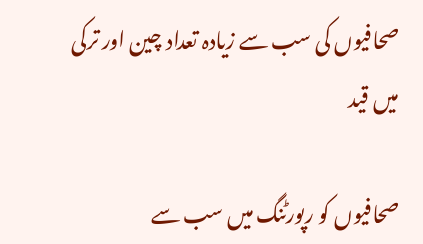صحافیوں کی سب سے زیادہ تعداد چین اور ترکی میں قید

صحافیوں کو رپورٹنگ میں سب سے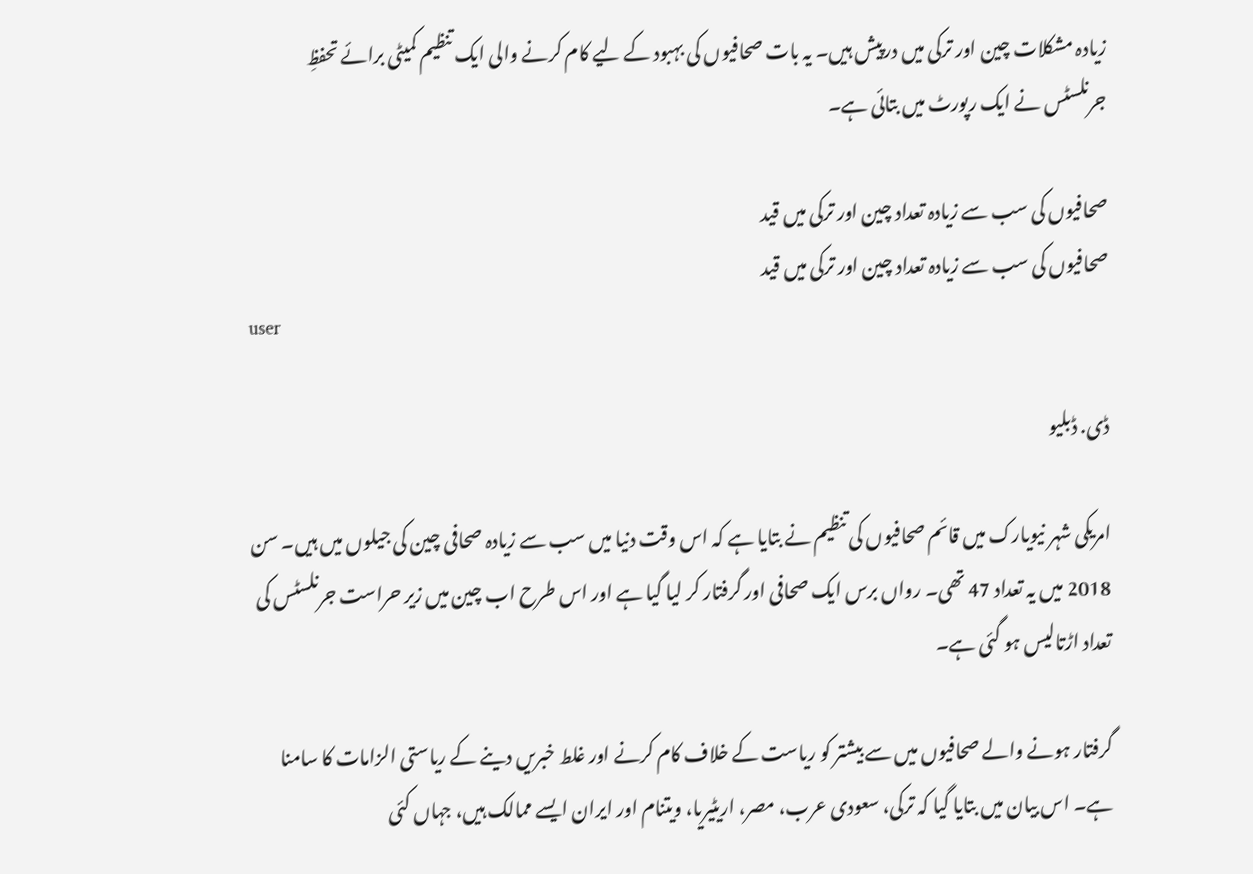زیادہ مشکلات چین اور ترکی میں درپیش ہیں۔ یہ بات صحافیوں کی بہبود کے لیے کام کرنے والی ایک تنظیم کمیٹی برائے تحفظِ جرنلسٹس نے ایک رپورٹ میں بتائی ہے۔

صحافیوں کی سب سے زیادہ تعداد چین اور ترکی میں قید
صحافیوں کی سب سے زیادہ تعداد چین اور ترکی میں قید
user

ڈی. ڈبلیو

امریکی شہر نیویارک میں قائم صحافیوں کی تنظیم نے بتایا ہے کہ اس وقت دنیا میں سب سے زیادہ صحافی چین کی جیلوں میں ہیں۔ سن 2018 میں یہ تعداد 47 تھی۔ رواں برس ایک صحافی اور گرفتار کر لیا گیا ہے اور اس طرح اب چین میں زیر حراست جرنلسٹس کی تعداد اڑتالیس ہو گئی ہے۔

گرفتار ہونے والے صحافیوں میں سے بیشتر کو ریاست کے خلاف کام کرنے اور غلط خبریں دینے کے ریاستی الزامات کا سامنا ہے۔ اس بیان میں بتایا گیا کہ ترکی، سعودی عرب، مصر، اریٹیریا، ویتنام اور ایران ایسے ممالک ہیں، جہاں کئی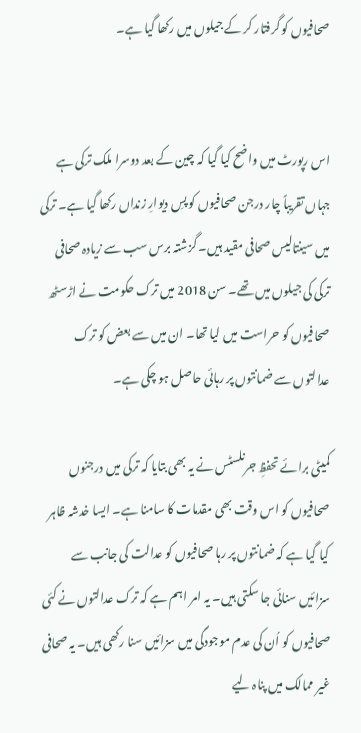صحافیوں کو گرفتار کر کے جیلوں میں رکھا گیا ہے۔


اس رپورٹ میں واضح کیا گیا کہ چین کے بعد دوسرا ملک ترکی ہے جہاں تقریباً چار درجن صحافیوں کو پسِ دیوارِ زنداں رکھا گیا ہے۔ ترکی میں سینتالیس صحافی مقید ہیں۔ گزشتہ برس سب سے زیادہ صحافی ترکی کی جیلوں میں تھے۔ سن 2018 میں ترک حکومت نے اڑسٹھ صحافیوں کو حراست میں لیا تھا۔ ان میں سے بعض کو ترک عدالتوں سے ضمانتوں پر رہائی حاصل ہو چکی ہے۔

کمیٹی برائے تحفظِ جرنلسٹس نے یہ بھی بتایا کہ ترکی میں درجنوں صحافیوں کو اس وقت بھی مقدمات کا سامنا ہے۔ ایسا خدشہ ظاہر کیا گیا ہے کہ ضمانتوں پر رہا صحافیوں کو عدالت کی جانب سے سزائیں سنائی جا سکتی ہیں۔ یہ امر اہم ہے کہ ترک عدالتوں نے کئی صحافیوں کو اُن کی عدم موجودگی میں سزائیں سنا رکھی ہیں۔ یہ صحافی غیر ممالک میں پناہ لیے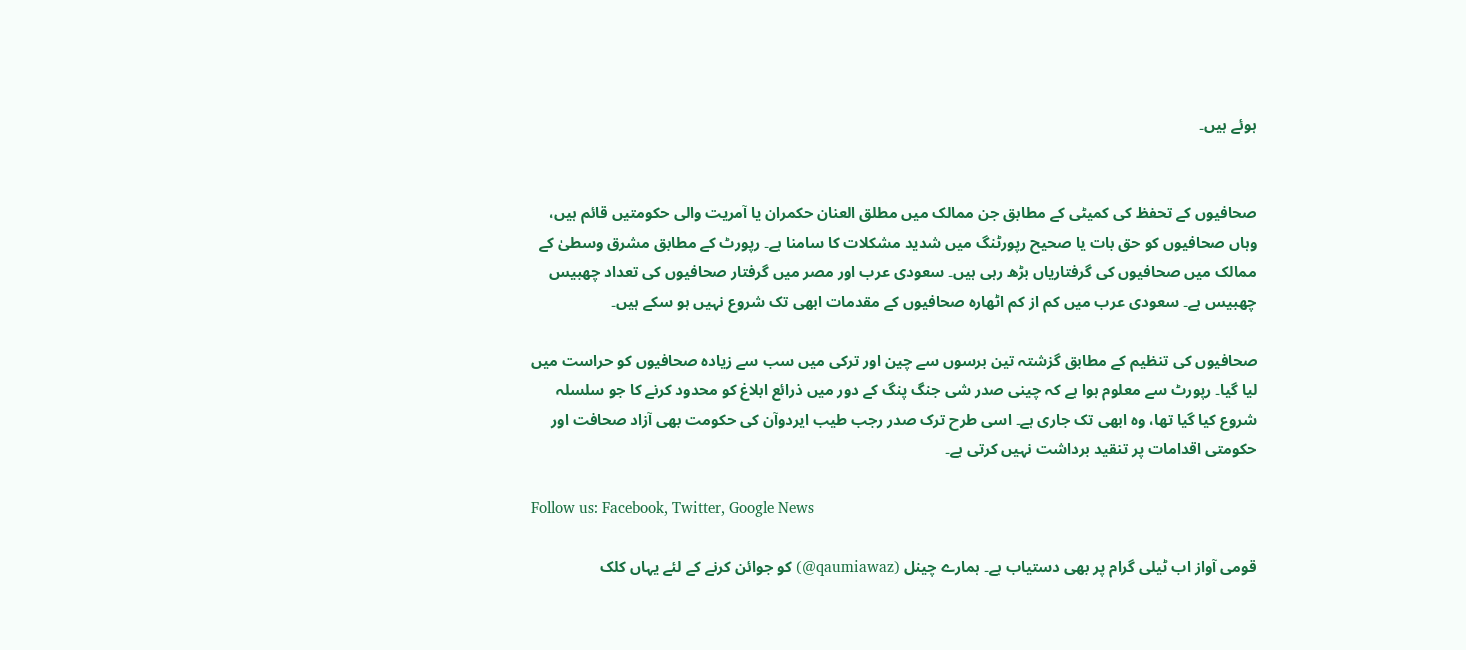ہوئے ہیں۔


صحافیوں کے تحفظ کی کمیٹی کے مطابق جن ممالک میں مطلق العنان حکمران یا آمریت والی حکومتیں قائم ہیں، وہاں صحافیوں کو حق بات یا صحیح رپورٹنگ میں شدید مشکلات کا سامنا ہے۔ رپورٹ کے مطابق مشرق وسطیٰ کے ممالک میں صحافیوں کی گرفتاریاں بڑھ رہی ہیں۔ سعودی عرب اور مصر میں گرفتار صحافیوں کی تعداد چھبیس چھبیس ہے۔ سعودی عرب میں کم از کم اٹھارہ صحافیوں کے مقدمات ابھی تک شروع نہیں ہو سکے ہیں۔

صحافیوں کی تنظیم کے مطابق گزشتہ تین برسوں سے چین اور ترکی میں سب سے زیادہ صحافیوں کو حراست میں لیا گیا۔ رپورٹ سے معلوم ہوا ہے کہ چینی صدر شی جنگ پنگ کے دور میں ذرائع ابلاغ کو محدود کرنے کا جو سلسلہ شروع کیا گیا تھا، وہ ابھی تک جاری ہے۔ اسی طرح ترک صدر رجب طیب ایردوآن کی حکومت بھی آزاد صحافت اور حکومتی اقدامات پر تنقید برداشت نہیں کرتی ہے۔

Follow us: Facebook, Twitter, Google News

قومی آواز اب ٹیلی گرام پر بھی دستیاب ہے۔ ہمارے چینل (qaumiawaz@) کو جوائن کرنے کے لئے یہاں کلک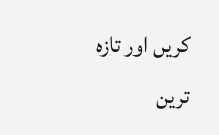کریں اور تازہ ترین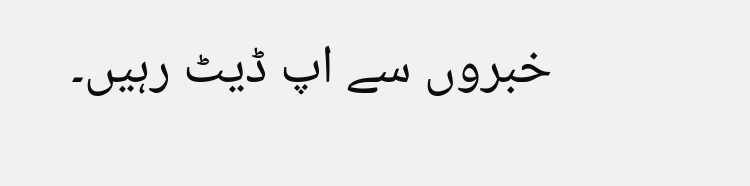خبروں سے اپ ڈیٹ رہیں۔